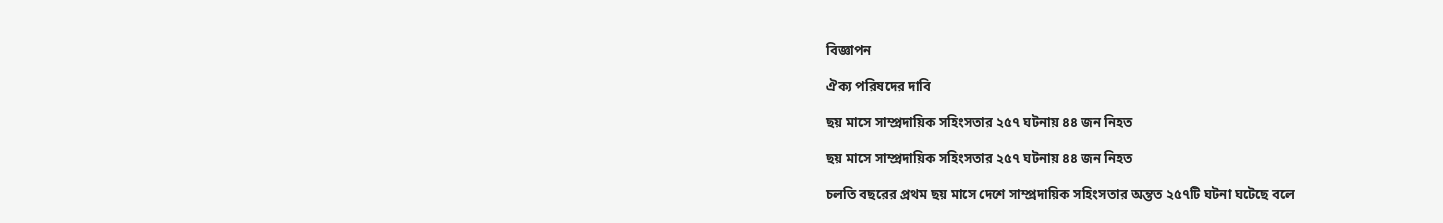বিজ্ঞাপন

ঐক্য পরিষদের দাবি

ছয় মাসে সাম্প্রদায়িক সহিংসতার ২৫৭ ঘটনায় ৪৪ জন নিহত

ছয় মাসে সাম্প্রদায়িক সহিংসতার ২৫৭ ঘটনায় ৪৪ জন নিহত

চলতি বছরের প্রথম ছয় মাসে দেশে সাম্প্রদায়িক সহিংসতার অন্তত ২৫৭টি ঘটনা ঘটেছে বলে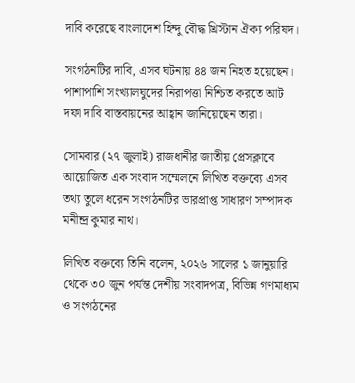দাবি করেছে বাংলাদেশ হিন্দু বৌদ্ধ খ্রিস্টান ঐক্য পরিষদ।

সংগঠনটির দাবি, এসব ঘটনায় ৪৪ জন নিহত হয়েছেন। পাশাপাশি সংখ্যালঘুদের নিরাপত্তা নিশ্চিত করতে আট দফা দাবি বাস্তবায়নের আহ্বান জানিয়েছেন তারা।

সোমবার (২৭ জুলাই) রাজধানীর জাতীয় প্রেসক্লাবে আয়োজিত এক সংবাদ সম্মেলনে লিখিত বক্তব্যে এসব তথ্য তুলে ধরেন সংগঠনটির ভারপ্রাপ্ত সাধারণ সম্পাদক মনীন্দ্র কুমার নাথ।

লিখিত বক্তব্যে তিনি বলেন, ২০২৬ সালের ১ জানুয়ারি থেকে ৩০ জুন পর্যন্ত দেশীয় সংবাদপত্র, বিভিন্ন গণমাধ্যম ও সংগঠনের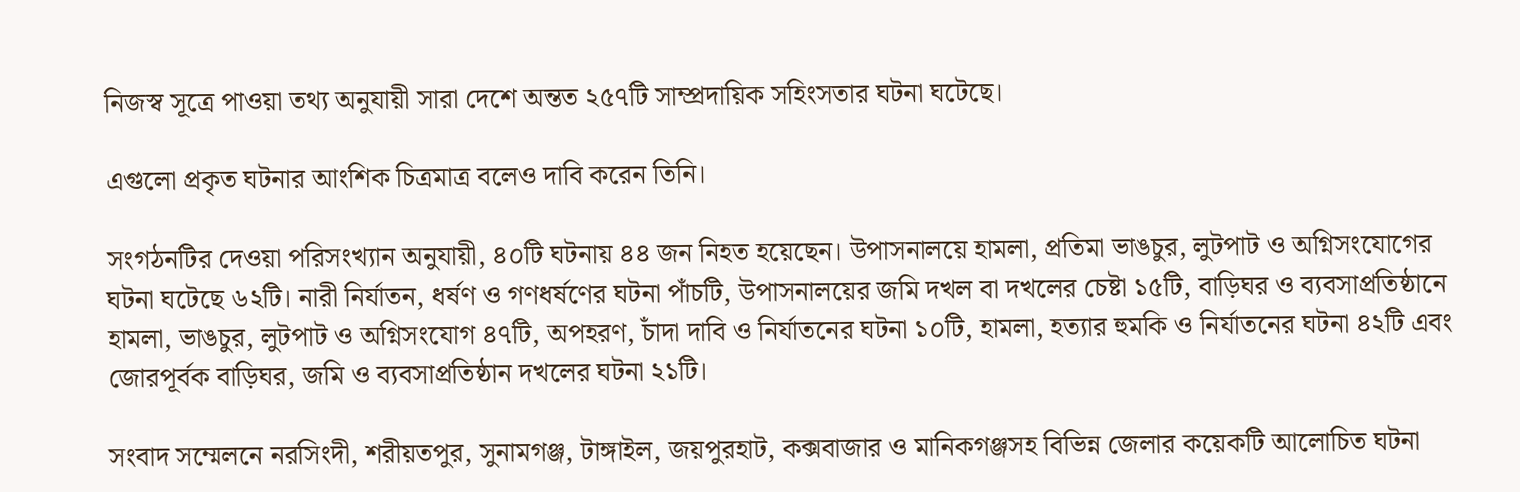নিজস্ব সূত্রে পাওয়া তথ্য অনুযায়ী সারা দেশে অন্তত ২৫৭টি সাম্প্রদায়িক সহিংসতার ঘটনা ঘটেছে।

এগুলো প্রকৃত ঘটনার আংশিক চিত্রমাত্র বলেও দাবি করেন তিনি।

সংগঠনটির দেওয়া পরিসংখ্যান অনুযায়ী, ৪০টি ঘটনায় ৪৪ জন নিহত হয়েছেন। উপাসনালয়ে হামলা, প্রতিমা ভাঙচুর, লুটপাট ও অগ্নিসংযোগের ঘটনা ঘটেছে ৬২টি। নারী নির্যাতন, ধর্ষণ ও গণধর্ষণের ঘটনা পাঁচটি, উপাসনালয়ের জমি দখল বা দখলের চেষ্টা ১৫টি, বাড়িঘর ও ব্যবসাপ্রতিষ্ঠানে হামলা, ভাঙচুর, লুটপাট ও অগ্নিসংযোগ ৪৭টি, অপহরণ, চাঁদা দাবি ও নির্যাতনের ঘটনা ১০টি, হামলা, হত্যার হুমকি ও নির্যাতনের ঘটনা ৪২টি এবং জোরপূর্বক বাড়িঘর, জমি ও ব্যবসাপ্রতিষ্ঠান দখলের ঘটনা ২১টি।

সংবাদ সম্মেলনে নরসিংদী, শরীয়তপুর, সুনামগঞ্জ, টাঙ্গাইল, জয়পুরহাট, কক্সবাজার ও মানিকগঞ্জসহ বিভিন্ন জেলার কয়েকটি আলোচিত ঘটনা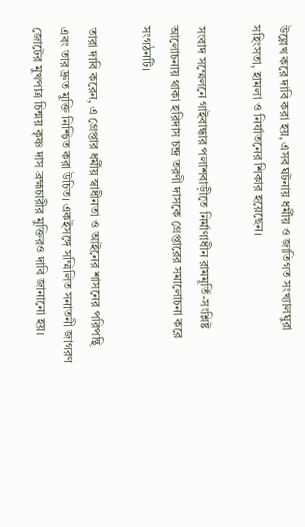উল্লেখ করে দাবি করা হয়, এসব ঘটনায় ধর্মীয় ও জাতিগত সংখ্যালঘুরা সহিংসতা, হামলা ও নির্যাতনের শিকার হয়েছেন।

সংবাদ সম্মেলনে গাইবান্ধার পলাশবাড়ীতে নির্মাণাধীন রামমূর্তি-সংশ্লিষ্ট আলোচনায় থাকা হরিদাস চন্দ্র তরণী দাসকে গ্রেপ্তারের সমালোচনা করে সংগঠনটি।

তারা দাবি করেন, এ গ্রেপ্তার ধর্মীয় স্বাধীনতা ও আইনের শাসনের পরিপন্থি এবং তার দ্রুত মুক্তি নিশ্চিত করা উচিত। একইসঙ্গে সম্মিলিত সনাতনী জাগরণ জোটের মুখপাত্র চিন্ময় কৃষ্ণ দাস ব্রহ্মচারীর মুক্তিরও দাবি জানানো হয়।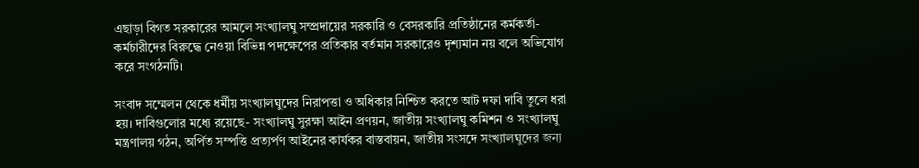এছাড়া বিগত সরকারের আমলে সংখ্যালঘু সম্প্রদায়ের সরকারি ও বেসরকারি প্রতিষ্ঠানের কর্মকর্তা-কর্মচারীদের বিরুদ্ধে নেওয়া বিভিন্ন পদক্ষেপের প্রতিকার বর্তমান সরকারেও দৃশ্যমান নয় বলে অভিযোগ করে সংগঠনটি।

সংবাদ সম্মেলন থেকে ধর্মীয় সংখ্যালঘুদের নিরাপত্তা ও অধিকার নিশ্চিত করতে আট দফা দাবি তুলে ধরা হয়। দাবিগুলোর মধ্যে রয়েছে- সংখ্যালঘু সুরক্ষা আইন প্রণয়ন, জাতীয় সংখ্যালঘু কমিশন ও সংখ্যালঘু মন্ত্রণালয় গঠন, অর্পিত সম্পত্তি প্রত্যর্পণ আইনের কার্যকর বাস্তবায়ন, জাতীয় সংসদে সংখ্যালঘুদের জন্য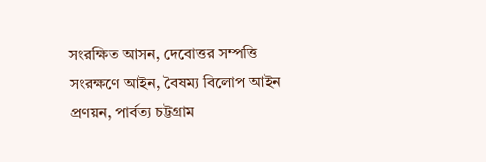সংরক্ষিত আসন, দেবোত্তর সম্পত্তি সংরক্ষণে আইন, বৈষম্য বিলোপ আইন প্রণয়ন, পার্বত্য চট্টগ্রাম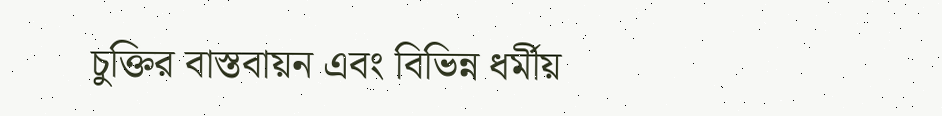চুক্তির বাস্তবায়ন এবং বিভিন্ন ধর্মীয়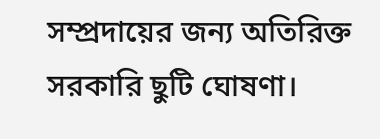সম্প্রদায়ের জন্য অতিরিক্ত সরকারি ছুটি ঘোষণা।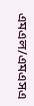এমএল/এমএসএ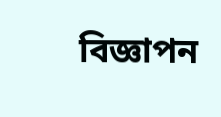বিজ্ঞাপন